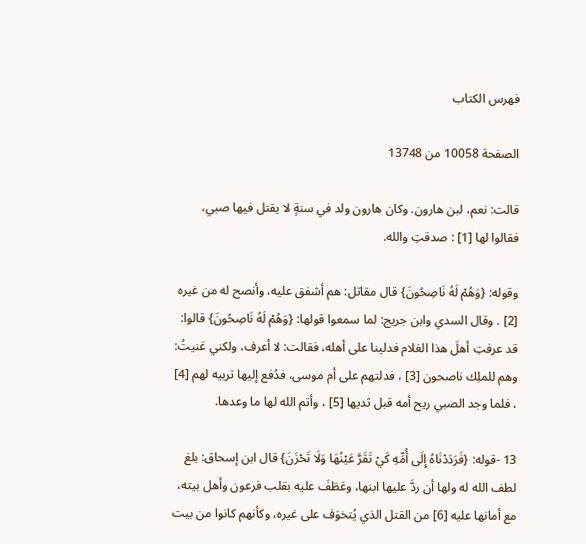فهرس الكتاب

الصفحة 10058 من 13748

قالت: نعم، لبن هارون. وكان هارون ولد في سنةٍ لا يقتل فيها صبي، فقالوا لها [1] : صدقتِ والله.

وقوله: {وَهُمْ لَهُ نَاصِحُونَ} قال مقاتل: هم أشفق عليه، وأنصح له من غيره [2] . وقال السدي وابن جريج: لما سمعوا قولها: {وَهُمْ لَهُ نَاصِحُونَ} قالوا: قد عرفتِ أهلَ هذا الغلام فدلينا على أهله، فقالت: لا أعرف، ولكني عَنيتُ: وهم للملِك ناصحون [3] ، فدلتهم على أم موسى، فدُفع إليها تربيه لهم [4] ، فلما وجد الصبي ريح أمه قبل ثديها [5] ، وأتم الله لها ما وعدها.

13 -قوله: {فَرَدَدْنَاهُ إِلَى أُمِّهِ كَيْ تَقَرَّ عَيْنُهَا وَلَا تَحْزَنَ} قال ابن إسحاق: بلغ لطف الله له ولها أن ردَّ عليها ابنها، وعَطَفَ عليه بقلب فرعون وأهل بيته، مع أمانها عليه [6] من القتل الذي يُتخوَف على غيره، وكأنهم كانوا من بيت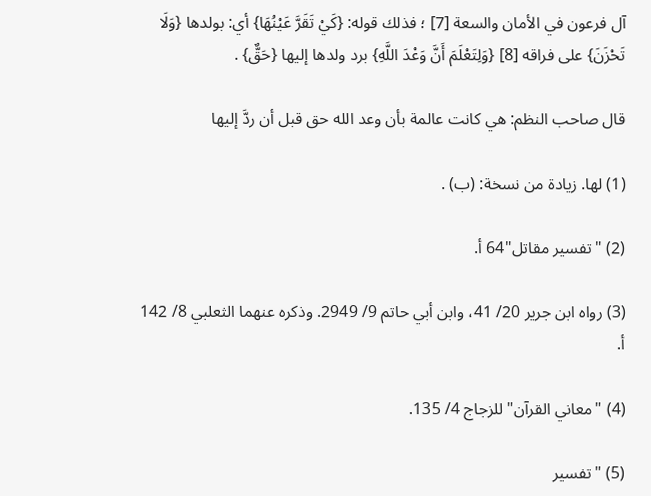آل فرعون في الأمان والسعة [7] ؛ فذلك قوله: {كَيْ تَقَرَّ عَيْنُهَا} أي: بولدها {وَلَا تَحْزَنَ} على فراقه [8] {وَلِتَعْلَمَ أَنَّ وَعْدَ اللَّهِ} برد ولدها إليها {حَقٌّ} .

قال صاحب النظم: هي كانت عالمة بأن وعد الله حق قبل أن ردَّ إليها

(1) لها. زيادة من نسخة: (ب) .

(2) "تفسير مقاتل"64 أ.

(3) رواه ابن جرير 20/ 41، وابن أبي حاتم 9/ 2949. وذكره عنهما الثعلبي 8/ 142 أ.

(4) "معاني القرآن"للزجاج 4/ 135.

(5) "تفسير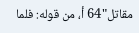مقاتل"64 أ، من قوله: فلما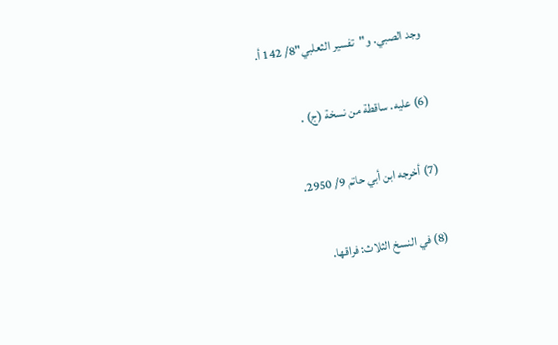وجد الصبي. و"تفسير الثعلبي"8/ 142 أ.

(6) عليه. ساقطة من نسخة (ج) .

(7) أخرجه ابن أبي حاتم 9/ 2950.

(8) في النسخ الثلاث: فراقها.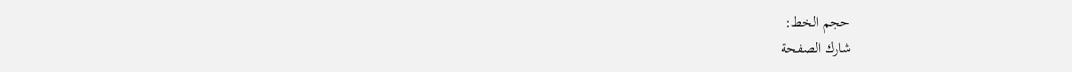حجم الخط:
شارك الصفحة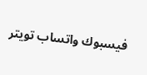فيسبوك واتساب تويتر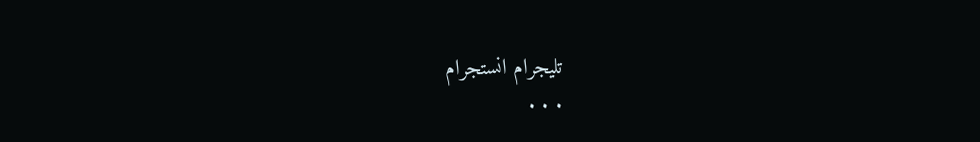تليجرام انستجرام
. . .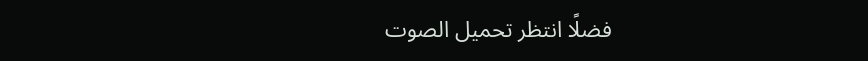فضلًا انتظر تحميل الصوت